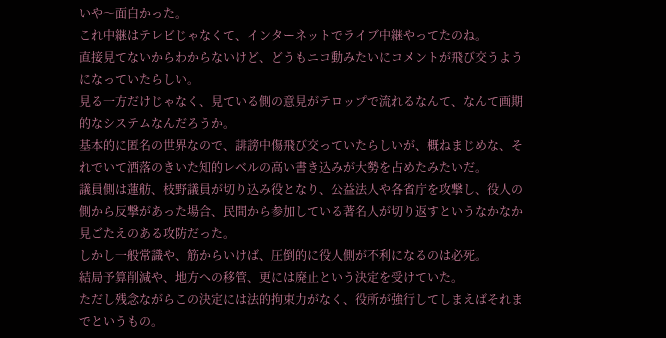いや〜面白かった。
これ中継はテレビじゃなくて、インターネットでライブ中継やってたのね。
直接見てないからわからないけど、どうもニコ動みたいにコメントが飛び交うようになっていたらしい。
見る一方だけじゃなく、見ている側の意見がテロップで流れるなんて、なんて画期的なシステムなんだろうか。
基本的に匿名の世界なので、誹謗中傷飛び交っていたらしいが、概ねまじめな、それでいて洒落のきいた知的レベルの高い書き込みが大勢を占めたみたいだ。
議員側は蓮舫、枝野議員が切り込み役となり、公益法人や各省庁を攻撃し、役人の側から反撃があった場合、民間から参加している著名人が切り返すというなかなか見ごたえのある攻防だった。
しかし一般常識や、筋からいけば、圧倒的に役人側が不利になるのは必死。
結局予算削減や、地方への移管、更には廃止という決定を受けていた。
ただし残念ながらこの決定には法的拘束力がなく、役所が強行してしまえばそれまでというもの。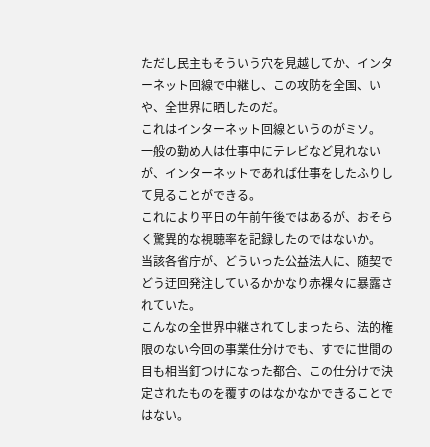ただし民主もそういう穴を見越してか、インターネット回線で中継し、この攻防を全国、いや、全世界に晒したのだ。
これはインターネット回線というのがミソ。
一般の勤め人は仕事中にテレビなど見れないが、インターネットであれば仕事をしたふりして見ることができる。
これにより平日の午前午後ではあるが、おそらく驚異的な視聴率を記録したのではないか。
当該各省庁が、どういった公益法人に、随契でどう迂回発注しているかかなり赤裸々に暴露されていた。
こんなの全世界中継されてしまったら、法的権限のない今回の事業仕分けでも、すでに世間の目も相当釘つけになった都合、この仕分けで決定されたものを覆すのはなかなかできることではない。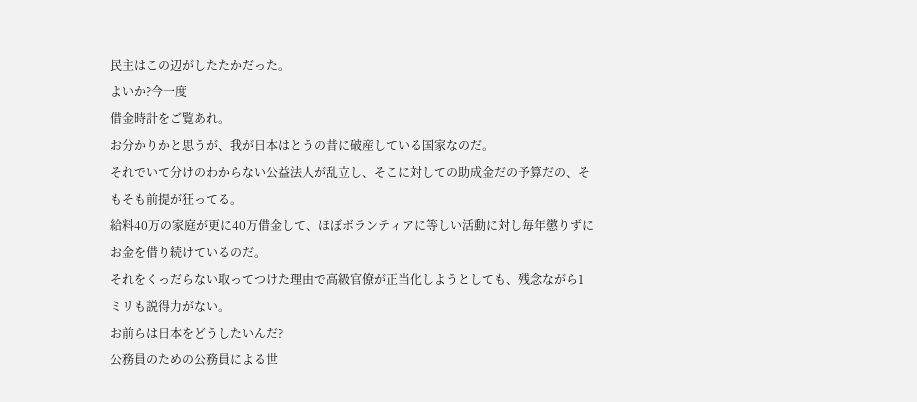民主はこの辺がしたたかだった。
よいか?今一度
借金時計をご覧あれ。
お分かりかと思うが、我が日本はとうの昔に破産している国家なのだ。
それでいて分けのわからない公益法人が乱立し、そこに対しての助成金だの予算だの、そもそも前提が狂ってる。
給料40万の家庭が更に40万借金して、ほぼボランティアに等しい活動に対し毎年懲りずにお金を借り続けているのだ。
それをくっだらない取ってつけた理由で高級官僚が正当化しようとしても、残念ながら1ミリも説得力がない。
お前らは日本をどうしたいんだ?
公務員のための公務員による世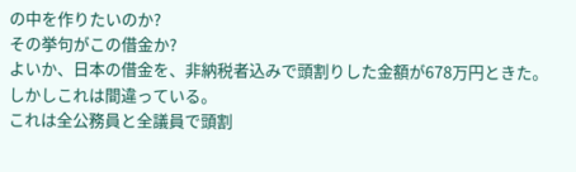の中を作りたいのか?
その挙句がこの借金か?
よいか、日本の借金を、非納税者込みで頭割りした金額が678万円ときた。
しかしこれは間違っている。
これは全公務員と全議員で頭割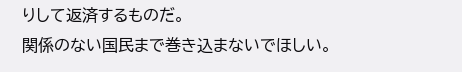りして返済するものだ。
関係のない国民まで巻き込まないでほしい。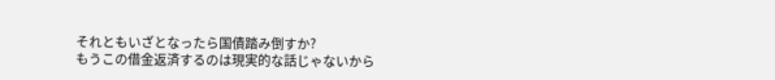それともいざとなったら国債踏み倒すか?
もうこの借金返済するのは現実的な話じゃないから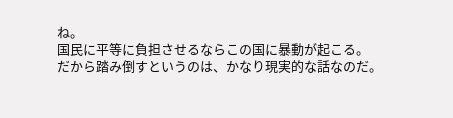ね。
国民に平等に負担させるならこの国に暴動が起こる。
だから踏み倒すというのは、かなり現実的な話なのだ。